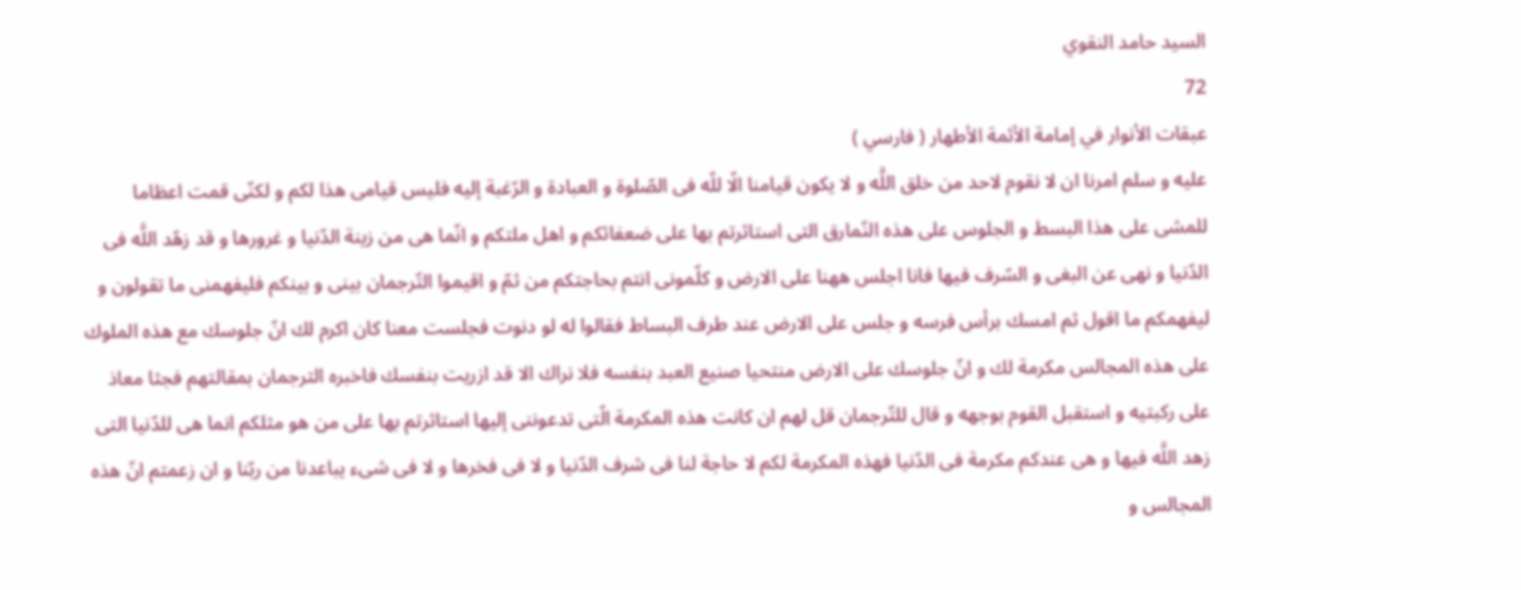السيد حامد النقوي
72
عبقات الأنوار في إمامة الأئمة الأطهار ( فارسي )
عليه و سلم امرنا ان لا نقوم لاحد من خلق اللَّه و لا يكون قيامنا الّا للّه فى الصّلوة و العبادة و الرّغبة إليه فليس قيامى هذا لكم و لكنّى قمت اعظاما للمشى على هذا البسط و الجلوس على هذه النّمارق التى استاثرتم بها على ضعفائكم و اهل ملتكم و انّما هى من زينة الدّنيا و غرورها و قد زهّد اللَّه فى الدّنيا و نهى عن البغى و السّرف فيها فانا اجلس ههنا على الارض و كلّمونى انتم بحاجتكم من ثمّ و اقيموا التّرجمان بينى و بينكم فليفهمنى ما تقولون و ليفهمكم ما اقول ثم امسك برأس فرسه و جلس على الارض عند طرف البساط فقالوا له لو دنوت فجلست معنا كان اكرم لك انّ جلوسك مع هذه الملوك على هذه المجالس مكرمة لك و انّ جلوسك على الارض منتحيا صنيع العبد بنفسه فلا نراك الا قد ازريت بنفسك فاخبره الترجمان بمقالتهم فجثا معاذ على ركبتيه و استقبل القوم بوجهه و قال للتّرجمان قل لهم ان كانت هذه المكرمة الّتى تدعوننى إليها استاثرتم بها على من هو مثلكم انما هى للدّنيا التى زهد اللَّه فيها و هى عندكم مكرمة فى الدّنيا فهذه المكرمة لكم لا حاجة لنا فى شرف الدّنيا و لا فى فخرها و لا فى شىء يباعدنا من ربّنا و ان زعمتم انّ هذه المجالس و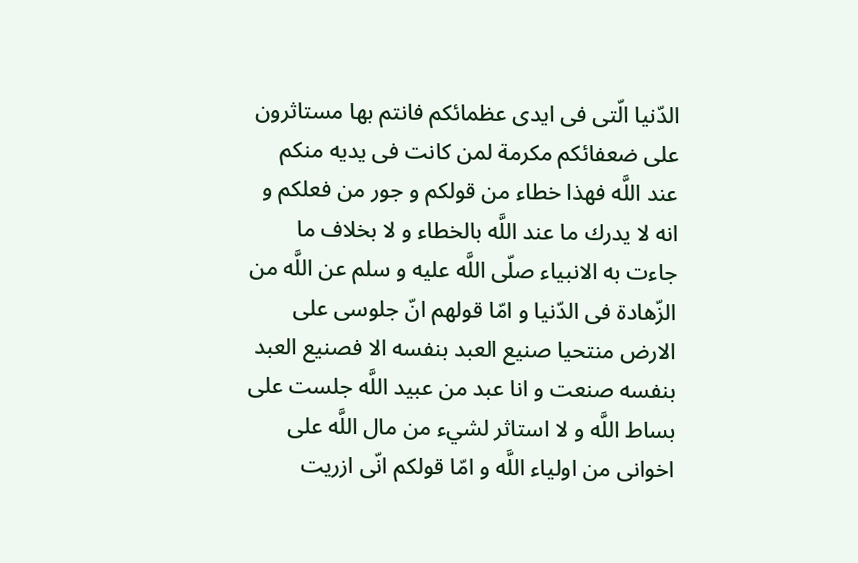الدّنيا الّتى فى ايدى عظمائكم فانتم بها مستاثرون على ضعفائكم مكرمة لمن كانت فى يديه منكم عند اللَّه فهذا خطاء من قولكم و جور من فعلكم و انه لا يدرك ما عند اللَّه بالخطاء و لا بخلاف ما جاءت به الانبياء صلّى اللَّه عليه و سلم عن اللَّه من الزّهادة فى الدّنيا و امّا قولهم انّ جلوسى على الارض منتحيا صنيع العبد بنفسه الا فصنيع العبد بنفسه صنعت و انا عبد من عبيد اللَّه جلست على بساط اللَّه و لا استاثر لشيء من مال اللَّه على اخوانى من اولياء اللَّه و امّا قولكم انّى ازريت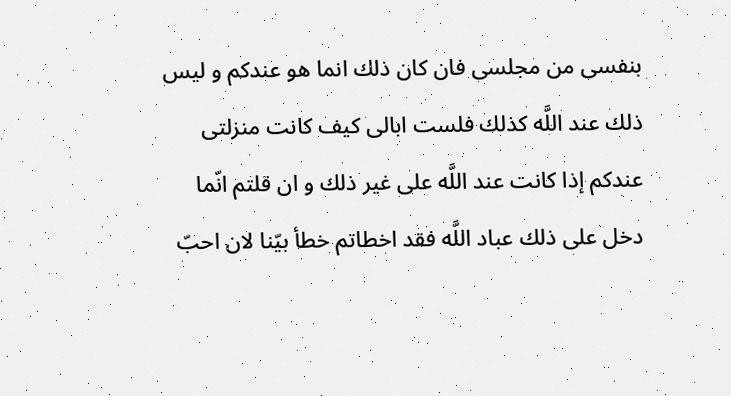بنفسى من مجلسى فان كان ذلك انما هو عندكم و ليس ذلك عند اللَّه كذلك فلست ابالى كيف كانت منزلتى عندكم إذا كانت عند اللَّه على غير ذلك و ان قلتم انّما دخل على ذلك عباد اللَّه فقد اخطاتم خطأ بيّنا لان احبّ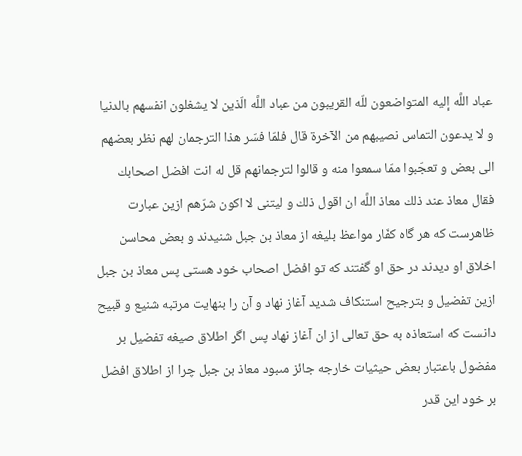عباد اللَّه إليه المتواضعون للّه القريبون من عباد اللَّه الّذين لا يشغلون انفسهم بالدنيا و لا يدعون التماس نصيبهم من الآخرة قال فلمّا فسّر هذا الترجمان لهم نظر بعضهم الى بعض و تعجّبوا ممّا سمعوا منه و قالوا لترجمانهم قل له انت افضل اصحابك فقال معاذ عند ذلك معاذ اللَّه ان اقول ذلك و ليتنى لا اكون شرّهم ازين عبارت ظاهرست كه هر گاه كفّار مواعظ بليغه از معاذ بن جبل شنيدند و بعض محاسن اخلاق او ديدند در حق او گفتند كه تو افضل اصحاب خود هستى پس معاذ بن جبل ازين تفضيل و بترجيح استنكاف شديد آغاز نهاد و آن را بنهايت مرتبه شنيع و قبيح دانست كه استعاذه به حق تعالى از ان آغاز نهاد پس اگر اطلاق صيغه تفضيل بر مفضول باعتبار بعض حيثيات خارجه جائز مىبود معاذ بن جبل چرا از اطلاق افضل بر خود اين قدر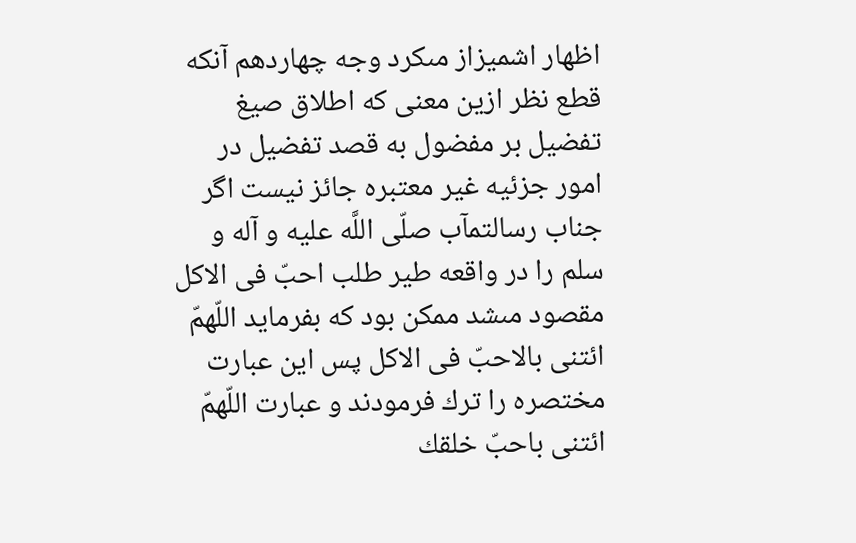اظهار اشميزاز مىكرد وجه چهاردهم آنكه قطع نظر ازين معنى كه اطلاق صيغ تفضيل بر مفضول به قصد تفضيل در امور جزئيه غير معتبره جائز نيست اگر جناب رسالتمآب صلّى اللَّه عليه و آله و سلم را در واقعه طير طلب احبّ فى الاكل مقصود مىشد ممكن بود كه بفرمايد اللّهمّ ائتنى بالاحبّ فى الاكل پس اين عبارت مختصره را ترك فرمودند و عبارت اللّهمّ ائتنى باحبّ خلقك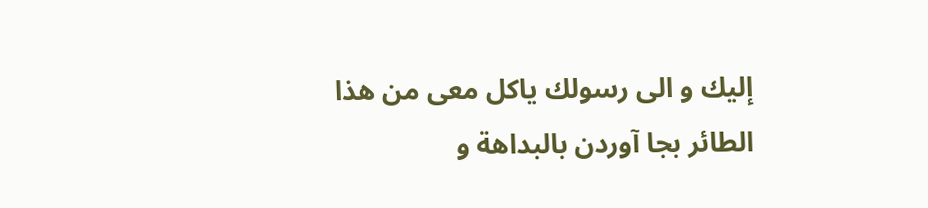إليك و الى رسولك ياكل معى من هذا الطائر بجا آوردن بالبداهة و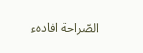الصّراحة افادهء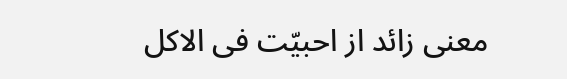معنى زائد از احبيّت فى الاكل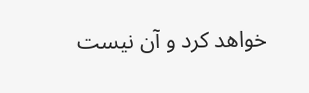خواهد كرد و آن نيست